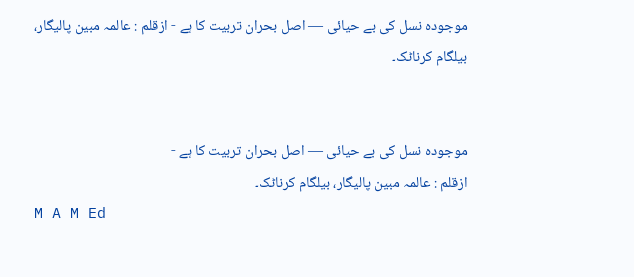موجودہ نسل کی بے حیائی — اصل بحران تربیت کا ہے - ازقلم : عالمہ مبین پالیگار، بیلگام کرناٹک۔


موجودہ نسل کی بے حیائی — اصل بحران تربیت کا ہے -
ازقلم : عالمہ مبین پالیگار، بیلگام کرناٹک۔
M A M Ed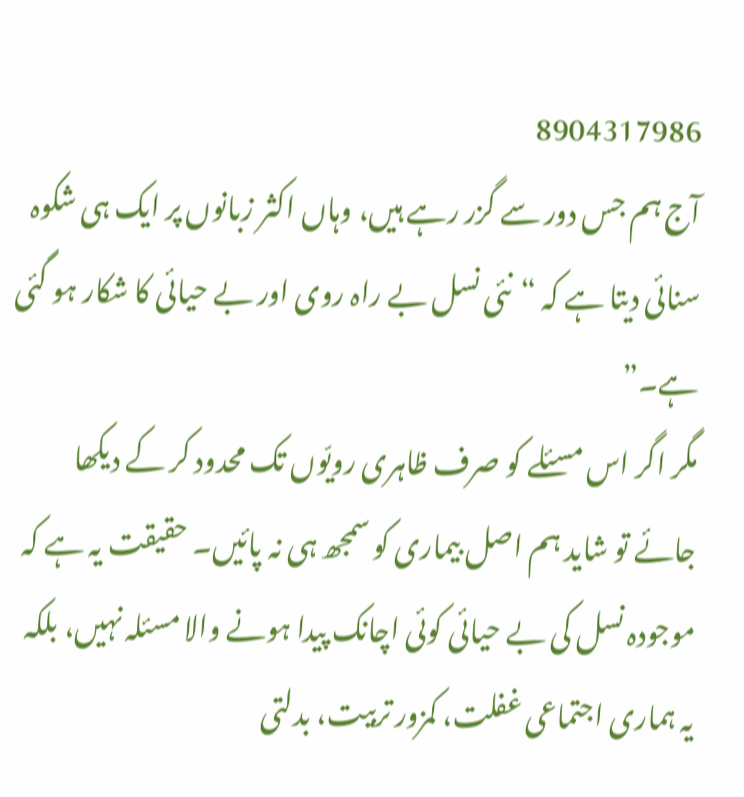8904317986
آج ہم جس دور سے گزر رہے ہیں، وہاں اکثر زبانوں پر ایک ہی شکوہ سنائی دیتا ہے کہ “نئی نسل بے راہ روی اور بے حیائی کا شکار ہو گئی ہے۔”
مگر اگر اس مسئلے کو صرف ظاہری رویّوں تک محدود کر کے دیکھا جائے تو شاید ہم اصل بیماری کو سمجھ ہی نہ پائیں۔ حقیقت یہ ہے کہ موجودہ نسل کی بے حیائی کوئی اچانک پیدا ہونے والا مسئلہ نہیں، بلکہ یہ ہماری اجتماعی غفلت، کمزور تربیت، بدلتی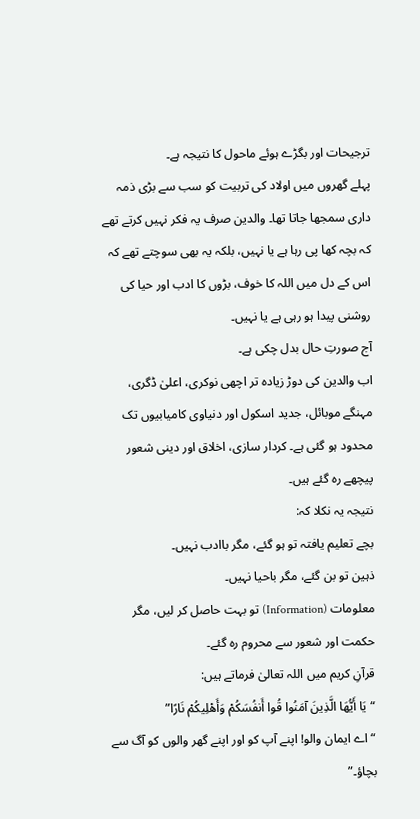ترجیحات اور بگڑے ہوئے ماحول کا نتیجہ ہے۔
پہلے گھروں میں اولاد کی تربیت کو سب سے بڑی ذمہ داری سمجھا جاتا تھا۔ والدین صرف یہ فکر نہیں کرتے تھے کہ بچہ کھا پی رہا ہے یا نہیں، بلکہ یہ بھی سوچتے تھے کہ اس کے دل میں اللہ کا خوف، بڑوں کا ادب اور حیا کی روشنی پیدا ہو رہی ہے یا نہیں۔
آج صورتِ حال بدل چکی ہے۔
اب والدین کی دوڑ زیادہ تر اچھی نوکری، اعلیٰ ڈگری، مہنگے موبائل، جدید اسکول اور دنیاوی کامیابیوں تک محدود ہو گئی ہے۔ کردار سازی، اخلاق اور دینی شعور پیچھے رہ گئے ہیں۔
نتیجہ یہ نکلا کہ:
بچے تعلیم یافتہ تو ہو گئے، مگر باادب نہیں۔
ذہین تو بن گئے، مگر باحیا نہیں۔
معلومات (Information) تو بہت حاصل کر لیں، مگر حکمت اور شعور سے محروم رہ گئے۔
قرآنِ کریم میں اللہ تعالیٰ فرماتے ہیں:
“يَا أَيُّهَا الَّذِينَ آمَنُوا قُوا أَنفُسَكُمْ وَأَهْلِيكُمْ نَارًا”
“اے ایمان والو! اپنے آپ کو اور اپنے گھر والوں کو آگ سے بچاؤ۔”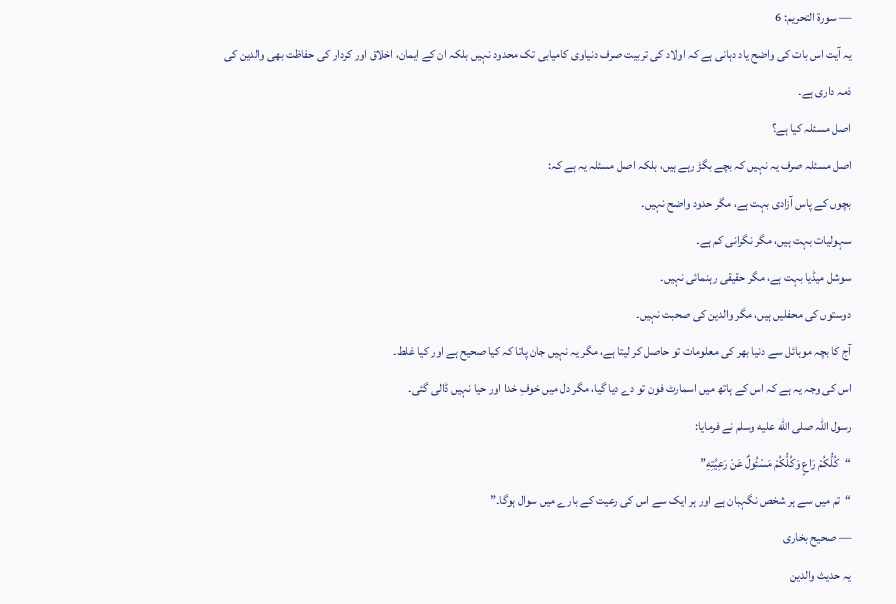— سورۃ التحریم: 6
یہ آیت اس بات کی واضح یاد دہانی ہے کہ اولاد کی تربیت صرف دنیاوی کامیابی تک محدود نہیں بلکہ ان کے ایمان، اخلاق اور کردار کی حفاظت بھی والدین کی ذمہ داری ہے۔
اصل مسئلہ کیا ہے؟
اصل مسئلہ صرف یہ نہیں کہ بچے بگڑ رہے ہیں، بلکہ اصل مسئلہ یہ ہے کہ:
بچوں کے پاس آزادی بہت ہے، مگر حدود واضح نہیں۔
سہولیات بہت ہیں، مگر نگرانی کم ہے۔
سوشل میڈیا بہت ہے، مگر حقیقی رہنمائی نہیں۔
دوستوں کی محفلیں ہیں، مگر والدین کی صحبت نہیں۔
آج کا بچہ موبائل سے دنیا بھر کی معلومات تو حاصل کر لیتا ہے، مگر یہ نہیں جان پاتا کہ کیا صحیح ہے اور کیا غلط۔
اس کی وجہ یہ ہے کہ اس کے ہاتھ میں اسمارٹ فون تو دے دیا گیا، مگر دل میں خوفِ خدا اور حیا نہیں ڈالی گئی۔
رسول اللہ صلى الله عليه وسلم نے فرمایا:
“كُلُّكُمْ رَاعٍ وَكُلُّكُمْ مَسْئُولٌ عَنْ رَعِيَّتِهِ”
“تم میں سے ہر شخص نگہبان ہے اور ہر ایک سے اس کی رعیت کے بارے میں سوال ہوگا۔”
— صحیح بخاری
یہ حدیث والدین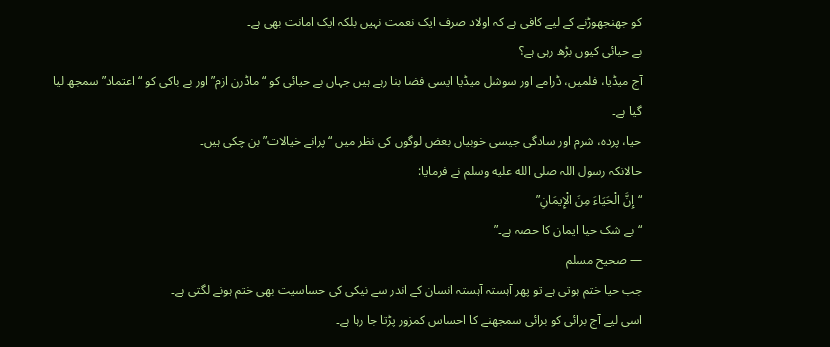کو جھنجھوڑنے کے لیے کافی ہے کہ اولاد صرف ایک نعمت نہیں بلکہ ایک امانت بھی ہے۔
بے حیائی کیوں بڑھ رہی ہے؟
آج میڈیا، فلمیں، ڈرامے اور سوشل میڈیا ایسی فضا بنا رہے ہیں جہاں بے حیائی کو “ماڈرن ازم” اور بے باکی کو “اعتماد” سمجھ لیا گیا ہے۔
حیا، پردہ، شرم اور سادگی جیسی خوبیاں بعض لوگوں کی نظر میں “پرانے خیالات” بن چکی ہیں۔
حالانکہ رسول اللہ صلى الله عليه وسلم نے فرمایا:
“إِنَّ الْحَيَاءَ مِنَ الْإِيمَانِ”
“بے شک حیا ایمان کا حصہ ہے۔”
— صحیح مسلم
جب حیا ختم ہوتی ہے تو پھر آہستہ آہستہ انسان کے اندر سے نیکی کی حساسیت بھی ختم ہونے لگتی ہے۔
اسی لیے آج برائی کو برائی سمجھنے کا احساس کمزور پڑتا جا رہا ہے۔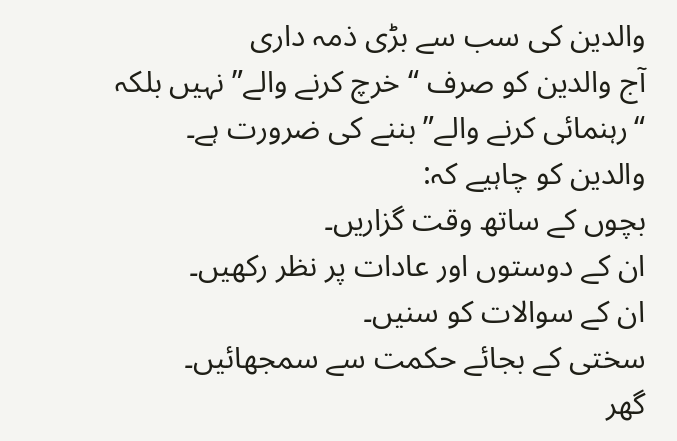والدین کی سب سے بڑی ذمہ داری
آج والدین کو صرف “خرچ کرنے والے” نہیں بلکہ “رہنمائی کرنے والے” بننے کی ضرورت ہے۔
والدین کو چاہیے کہ:
بچوں کے ساتھ وقت گزاریں۔
ان کے دوستوں اور عادات پر نظر رکھیں۔
ان کے سوالات کو سنیں۔
سختی کے بجائے حکمت سے سمجھائیں۔
گھر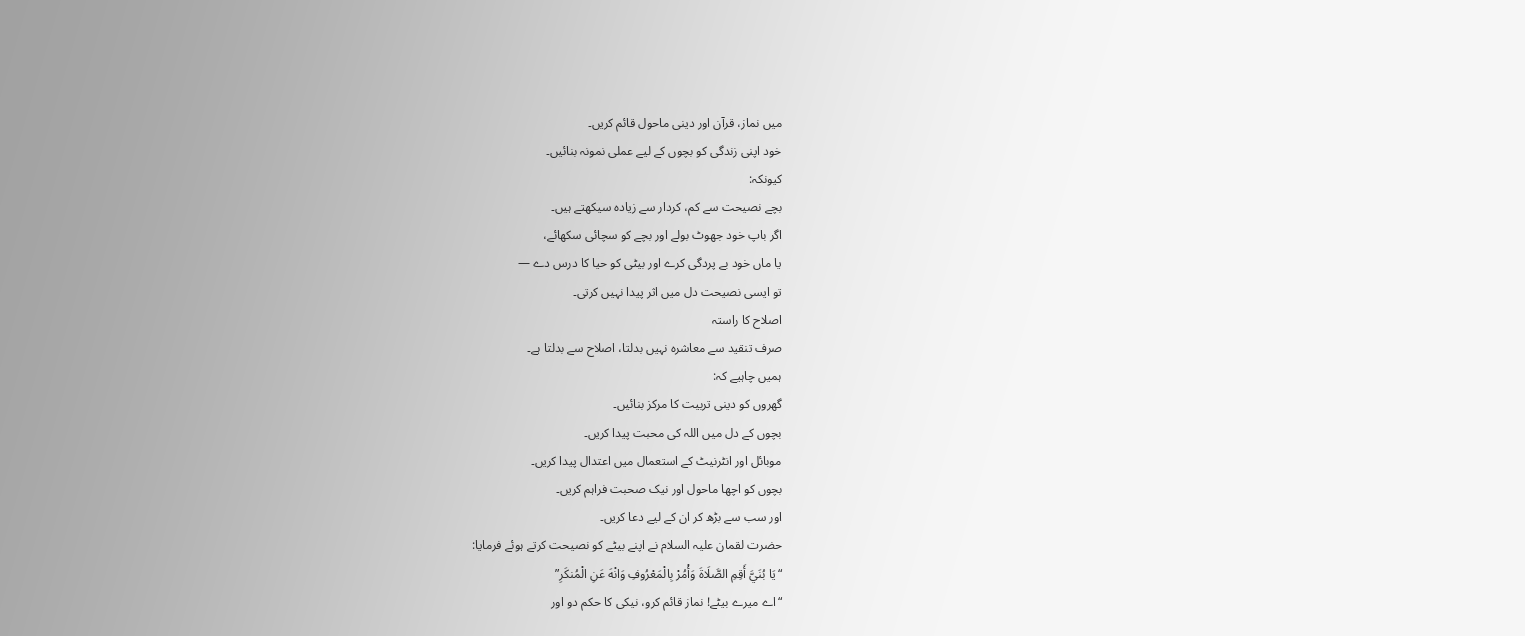میں نماز، قرآن اور دینی ماحول قائم کریں۔
خود اپنی زندگی کو بچوں کے لیے عملی نمونہ بنائیں۔
کیونکہ:
بچے نصیحت سے کم، کردار سے زیادہ سیکھتے ہیں۔
اگر باپ خود جھوٹ بولے اور بچے کو سچائی سکھائے،
یا ماں خود بے پردگی کرے اور بیٹی کو حیا کا درس دے —
تو ایسی نصیحت دل میں اثر پیدا نہیں کرتی۔
اصلاح کا راستہ
صرف تنقید سے معاشرہ نہیں بدلتا، اصلاح سے بدلتا ہے۔
ہمیں چاہیے کہ:
گھروں کو دینی تربیت کا مرکز بنائیں۔
بچوں کے دل میں اللہ کی محبت پیدا کریں۔
موبائل اور انٹرنیٹ کے استعمال میں اعتدال پیدا کریں۔
بچوں کو اچھا ماحول اور نیک صحبت فراہم کریں۔
اور سب سے بڑھ کر ان کے لیے دعا کریں۔
حضرت لقمان علیہ السلام نے اپنے بیٹے کو نصیحت کرتے ہوئے فرمایا:
“يَا بُنَيَّ أَقِمِ الصَّلَاةَ وَأْمُرْ بِالْمَعْرُوفِ وَانْهَ عَنِ الْمُنكَرِ”
“اے میرے بیٹے! نماز قائم کرو، نیکی کا حکم دو اور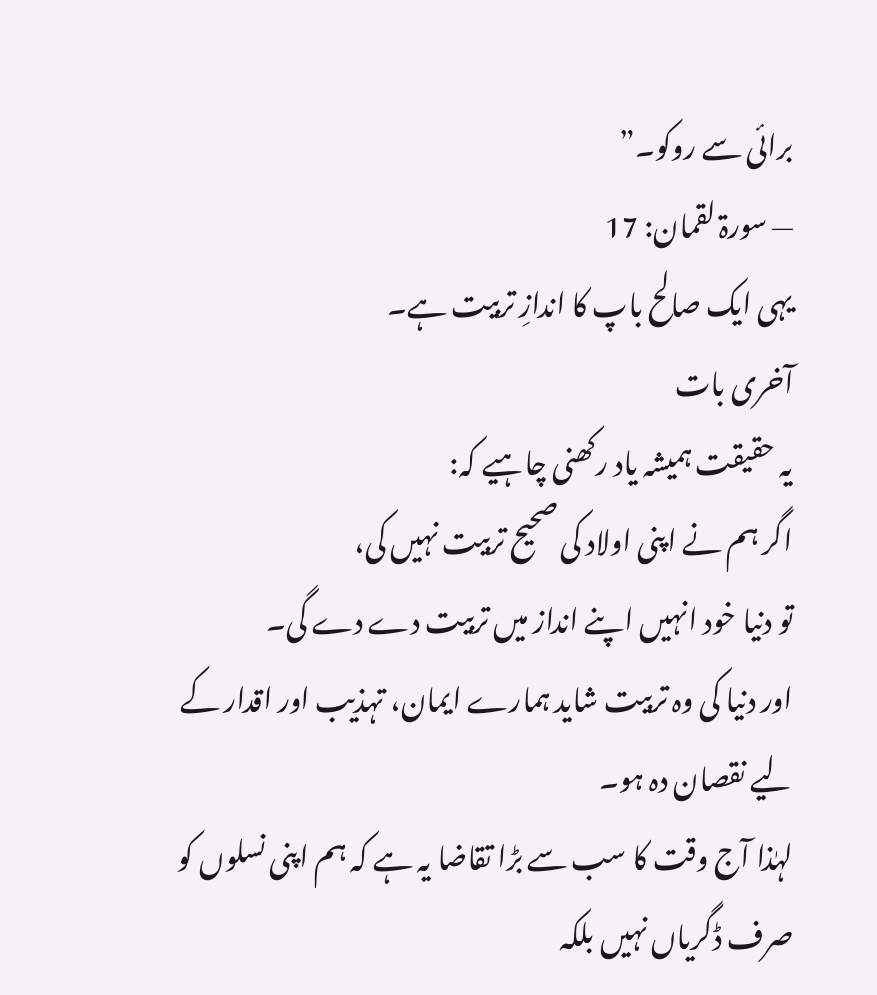برائی سے روکو۔”
— سورۃ لقمان: 17
یہی ایک صالح باپ کا اندازِ تربیت ہے۔
آخری بات
یہ حقیقت ہمیشہ یاد رکھنی چاہیے کہ:
اگر ہم نے اپنی اولاد کی صحیح تربیت نہیں کی،
تو دنیا خود انہیں اپنے انداز میں تربیت دے دے گی۔
اور دنیا کی وہ تربیت شاید ہمارے ایمان، تہذیب اور اقدار کے لیے نقصان دہ ہو۔
لہٰذا آج وقت کا سب سے بڑا تقاضا یہ ہے کہ ہم اپنی نسلوں کو صرف ڈگریاں نہیں بلکہ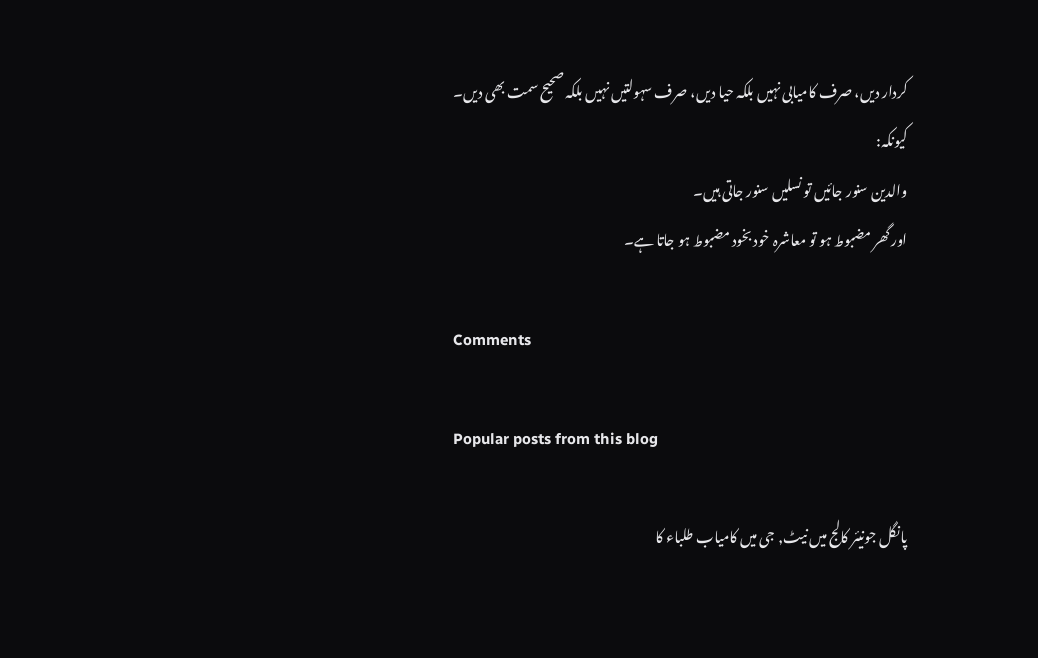کردار دیں، صرف کامیابی نہیں بلکہ حیا دیں، صرف سہولتیں نہیں بلکہ صحیح سمت بھی دیں۔
کیونکہ:
والدین سنور جائیں تو نسلیں سنور جاتی ہیں۔
اور گھر مضبوط ہو تو معاشرہ خود بخود مضبوط ہو جاتا ہے۔

Comments

Popular posts from this blog

پانگل جونیئر کالج میں نیٹ, جی میں کامیاب طلباء کا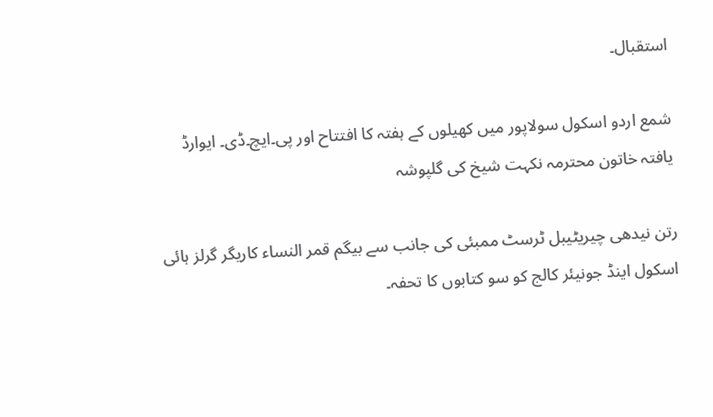استقبال۔

شمع اردو اسکول سولاپور میں کھیلوں کے ہفتہ کا افتتاح اور پی۔ایچ۔ڈی۔ ایوارڈ یافتہ خاتون محترمہ نکہت شیخ کی گلپوشہ

رتن نیدھی چیریٹیبل ٹرسٹ ممبئی کی جانب سے بیگم قمر النساء کاریگر گرلز ہائی اسکول اینڈ جونیئر کالج کو سو کتابوں کا تحفہ۔